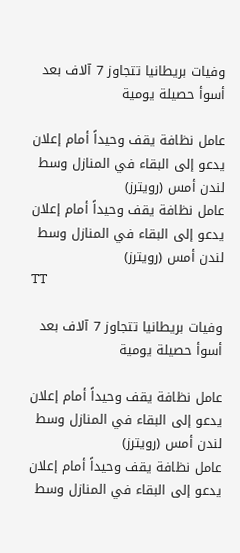وفيات بريطانيا تتجاوز 7 آلاف بعد أسوأ حصيلة يومية

عامل نظافة يقف وحيداً أمام إعلان يدعو إلى البقاء في المنازل وسط لندن أمس (رويترز)
عامل نظافة يقف وحيداً أمام إعلان يدعو إلى البقاء في المنازل وسط لندن أمس (رويترز)
TT

وفيات بريطانيا تتجاوز 7 آلاف بعد أسوأ حصيلة يومية

عامل نظافة يقف وحيداً أمام إعلان يدعو إلى البقاء في المنازل وسط لندن أمس (رويترز)
عامل نظافة يقف وحيداً أمام إعلان يدعو إلى البقاء في المنازل وسط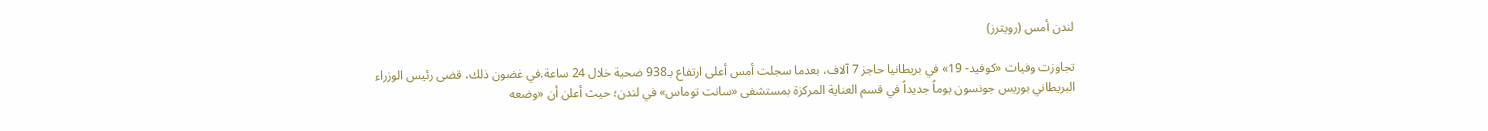لندن أمس (رويترز)

تجاوزت وفيات «كوفيد- 19» في بريطانيا حاجز 7 آلاف، بعدما سجلت أمس أعلى ارتفاع بـ938 ضحية خلال 24 ساعة.في غضون ذلك، قضى رئيس الوزراء البريطاني بوريس جونسون يوماً جديداً في قسم العناية المركزة بمستشفى «سانت توماس» في لندن؛ حيث أعلن أن «وضعه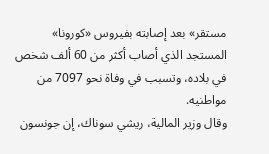مستقر» بعد إصابته بفيروس «كورونا» المستجد الذي أصاب أكثر من 60 ألف شخص في بلاده، وتسبب في وفاة نحو 7097 من مواطنيه.
وقال وزير المالية، ريشي سوناك، إن جونسون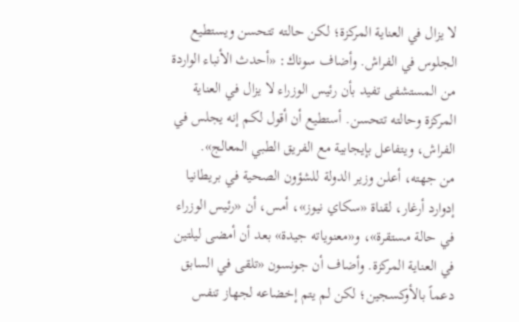لا يزال في العناية المركزة؛ لكن حالته تتحسن ويستطيع الجلوس في الفراش. وأضاف سوناك: «أحدث الأنباء الواردة من المستشفى تفيد بأن رئيس الوزراء لا يزال في العناية المركزة وحالته تتحسن. أستطيع أن أقول لكم إنه يجلس في الفراش، ويتفاعل بإيجابية مع الفريق الطبي المعالج».
من جهته، أعلن وزير الدولة للشؤون الصحية في بريطانيا إدوارد أرغار، لقناة «سكاي نيوز»، أمس، أن «رئيس الوزراء في حالة مستقرة»، و«معنوياته جيدة» بعد أن أمضى ليلتين في العناية المركزة. وأضاف أن جونسون «تلقى في السابق دعماً بالأوكسجين؛ لكن لم يتم إخضاعه لجهاز تنفس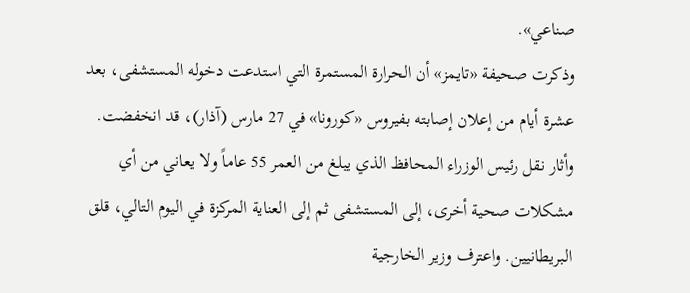صناعي».
وذكرت صحيفة «تايمز» أن الحرارة المستمرة التي استدعت دخوله المستشفى، بعد عشرة أيام من إعلان إصابته بفيروس «كورونا» في 27 مارس (آذار)، قد انخفضت. وأثار نقل رئيس الوزراء المحافظ الذي يبلغ من العمر 55 عاماً ولا يعاني من أي مشكلات صحية أخرى، إلى المستشفى ثم إلى العناية المركزة في اليوم التالي، قلق البريطانيين. واعترف وزير الخارجية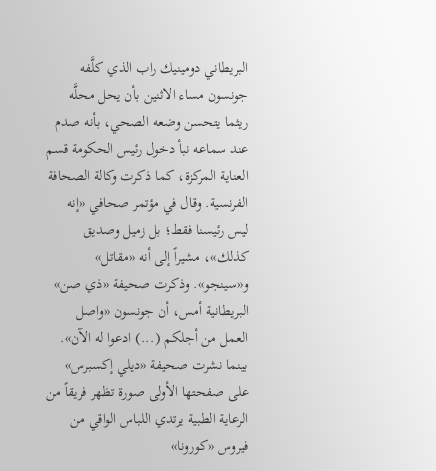البريطاني دومينيك راب الذي كلَّفه جونسون مساء الاثنين بأن يحل محلَّه ريثما يتحسن وضعه الصحي، بأنه صدم عند سماعه نبأ دخول رئيس الحكومة قسم العناية المركزة، كما ذكرت وكالة الصحافة الفرنسية. وقال في مؤتمر صحافي «إنه ليس رئيسنا فقط؛ بل زميل وصديق كذلك»، مشيراً إلى أنه «مقاتل» و«سينجو». وذكرت صحيفة «ذي صن» البريطانية أمس، أن جونسون «واصل العمل من أجلكم (...) ادعوا له الآن». بينما نشرت صحيفة «ديلي إكسبرس» على صفحتها الأولى صورة تظهر فريقاً من الرعاية الطبية يرتدي اللباس الواقي من فيروس «كورونا»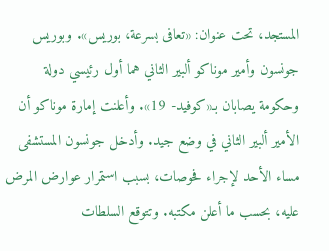المستجد، تحت عنوان: «تعافى بسرعة، بوريس». وبوريس جونسون وأمير موناكو ألبير الثاني هما أول رئيسي دولة وحكومة يصابان بـ«كوفيد- 19». وأعلنت إمارة موناكو أن الأمير ألبير الثاني في وضع جيد. وأدخل جونسون المستشفى مساء الأحد لإجراء فحوصات، بسبب استمرار عوارض المرض عليه، بحسب ما أعلن مكتبه. وتتوقع السلطات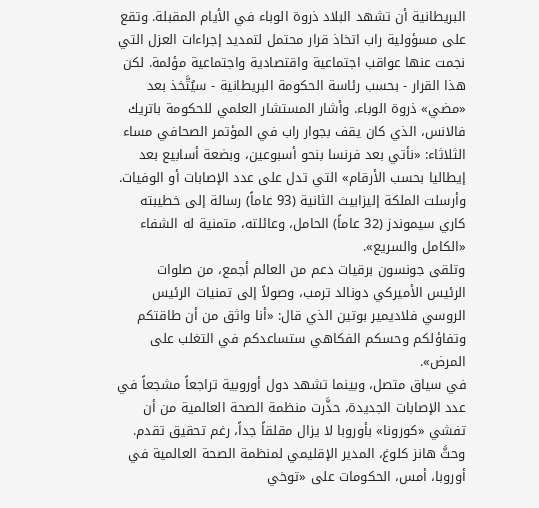البريطانية أن تشهد البلاد ذروة الوباء في الأيام المقبلة. وتقع على مسؤولية راب اتخاذ قرار محتمل لتمديد إجراءات العزل التي نجمت عنها عواقب اجتماعية واقتصادية واجتماعية مؤلمة. لكن هذا القرار - بحسب رئاسة الحكومة البريطانية - سيُتَّخذ بعد «مضي» ذروة الوباء. وأشار المستشار العلمي للحكومة باتريك فالانس، الذي كان يقف بجوار راب في المؤتمر الصحافي مساء الثلاثاء: «نأتي بعد فرنسا بنحو أسبوعين، وبضعة أسابيع بعد إيطاليا بحسب الأرقام» التي تدل على عدد الإصابات أو الوفيات. وأرسلت الملكة إليزابيث الثانية (93 عاماً) رسالة إلى خطيبته كاري سيموندز (32 عاماً) الحامل، وعائلته، متمنية له الشفاء «الكامل والسريع».
وتلقى جونسون برقيات دعم من العالم أجمع، من صلوات الرئيس الأميركي دونالد ترمب، وصولاً إلى تمنيات الرئيس الروسي فلاديمير بوتين الذي قال: «أنا واثق من أن طاقتكم وتفاؤلكم وحسكم الفكاهي ستساعدكم في التغلب على المرض».
في سياق متصل، وبينما تشهد دول أوروبية تراجعاً مشجعاً في عدد الإصابات الجديدة، حذَّرت منظمة الصحة العالمية من أن تفشي «كورونا» بأوروبا لا يزال مقلقاً جداً، رغم تحقيق تقدم. وحثَّ هانز كلوغ، المدير الإقليمي لمنظمة الصحة العالمية في أوروبا، أمس، الحكومات على «توخي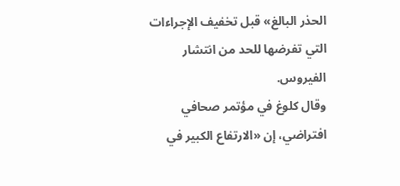الحذر البالغ» قبل تخفيف الإجراءات التي تفرضها للحد من انتشار الفيروس.
وقال كلوغ في مؤتمر صحافي افتراضي، إن «الارتفاع الكبير في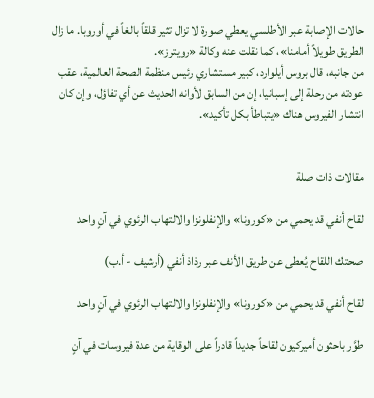حالات الإصابة عبر الأطلسي يعطي صورة لا تزال تثير قلقاً بالغاً في أوروبا. ما زال الطريق طويلاً أمامنا»، كما نقلت عنه وكالة «رويترز».
من جانبه، قال بروس أيلوارد، كبير مستشاري رئيس منظمة الصحة العالمية، عقب عودته من رحلة إلى إسبانيا، إن من السابق لأوانه الحديث عن أي تفاؤل، وإن كان انتشار الفيروس هناك «يتباطأ بكل تأكيد».


مقالات ذات صلة

لقاح أنفي قد يحمي من «كورونا» والإنفلونزا والالتهاب الرئوي في آنٍ واحد

صحتك اللقاح يُعطى عن طريق الأنف عبر رذاذ أنفي (أرشيف - أ.ب)

لقاح أنفي قد يحمي من «كورونا» والإنفلونزا والالتهاب الرئوي في آنٍ واحد

طوَّر باحثون أميركيون لقاحاً جديداً قادراً على الوقاية من عدة فيروسات في آنٍ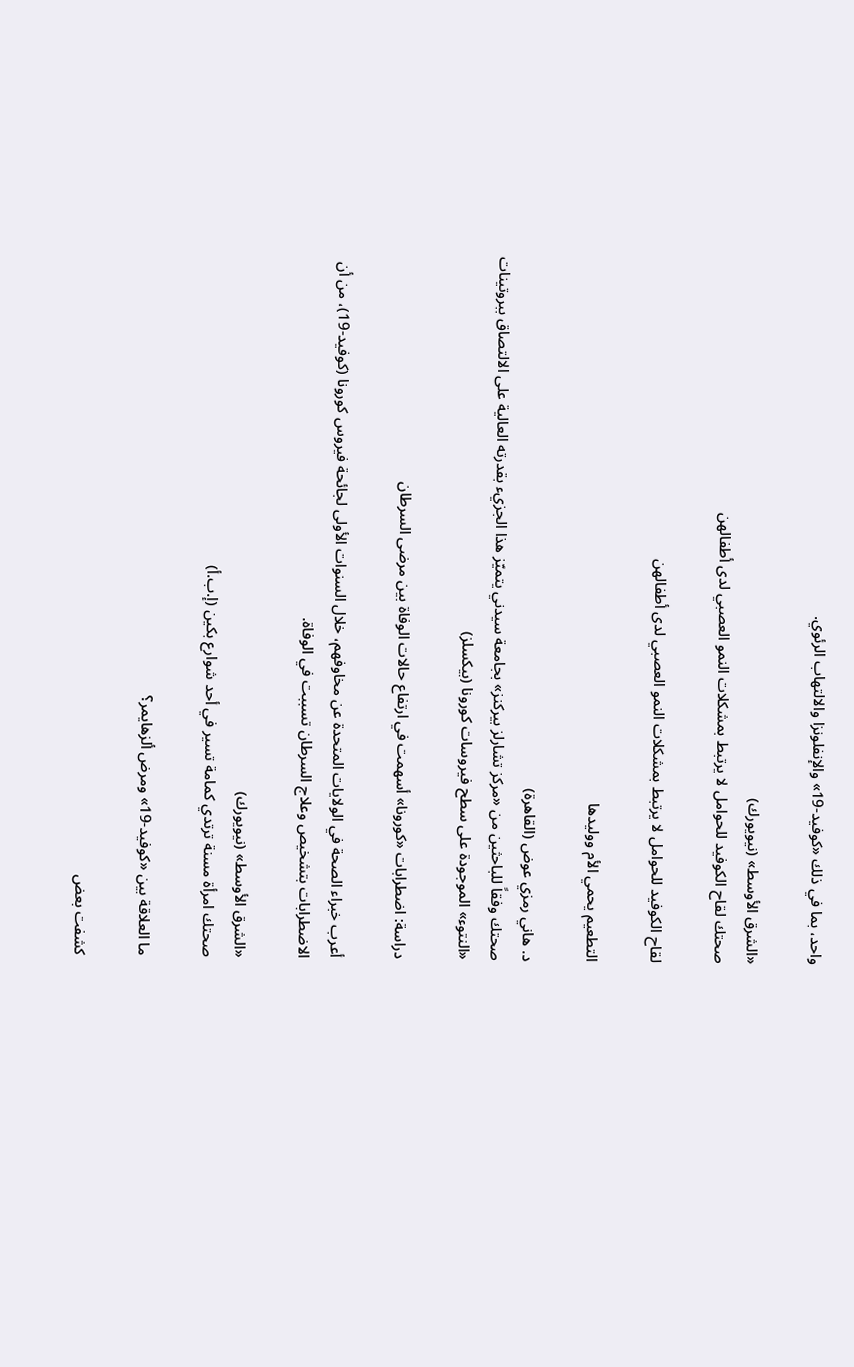واحد، بما في ذلك «كوفيد-19» والإنفلونزا والالتهاب الرئوي.

«الشرق الأوسط» (نيويورك)
صحتك لقاح الكوفيد للحوامل لا يرتبط بمشكلات النمو العصبي لدى أطفالهن

لقاح الكوفيد للحوامل لا يرتبط بمشكلات النمو العصبي لدى أطفالهن

التطعيم يحمي الأم ووليدها

د. هاني رمزي عوض (القاهرة)
صحتك وفقاً للباحثين من «مركز تشارلز بيركنز» بجامعة سيدني يتميّز هذا الجزيء بقدرته العالية على الالتصاق ببروتينات «النتوء» الموجودة على سطح فيروسات كورونا (بيكسلز)

دراسة: اضطرابات «كورونا» أسهمت في ارتفاع حالات الوفاة بين مرضى السرطان

أعرب خبراء الصحة في الولايات المتحدة عن مخاوفهم، خلال السنوات الأولى لجائحة فيروس كورونا (كوفيد-19)، من أن الاضطرابات بتشخيص وعلاج السرطان تسببت في الوفاة.

«الشرق الأوسط» (نيويورك)
صحتك امرأة مسنة ترتدي كمامة تسير في أحد شوارع بكين (إ.ب.أ)

ما العلاقة بين «كوفيد-19» ومرض ألزهايمر؟

كشفت بعض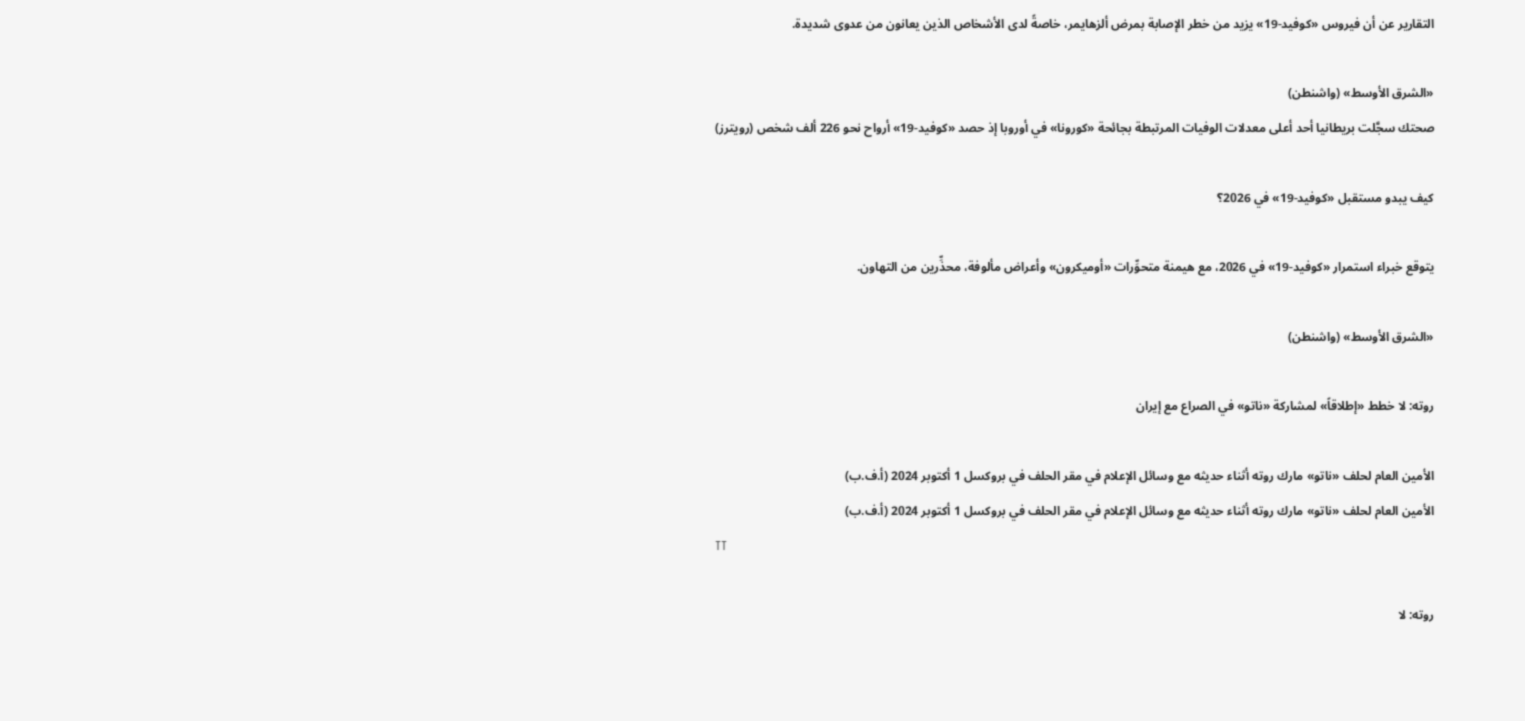التقارير عن أن فيروس «كوفيد-19» يزيد من خطر الإصابة بمرض ألزهايمر، خاصةً لدى الأشخاص الذين يعانون من عدوى شديدة.

«الشرق الأوسط» (واشنطن)
صحتك سجَّلت بريطانيا أحد أعلى معدلات الوفيات المرتبطة بجائحة «كورونا» في أوروبا إذ حصد «كوفيد-19» أرواح نحو 226 ألف شخص (رويترز)

كيف يبدو مستقبل «كوفيد-19» في 2026؟

يتوقع خبراء استمرار «كوفيد-19» في 2026، مع هيمنة متحوِّرات «أوميكرون» وأعراض مألوفة، محذِّرين من التهاون.

«الشرق الأوسط» (واشنطن)

روته: لا خطط «إطلاقاً» لمشاركة «ناتو» في الصراع مع إيران

الأمين العام لحلف «ناتو» مارك روته أثناء حديثه مع وسائل الإعلام في مقر الحلف في بروكسل 1 أكتوبر 2024 (أ.ف.ب)
الأمين العام لحلف «ناتو» مارك روته أثناء حديثه مع وسائل الإعلام في مقر الحلف في بروكسل 1 أكتوبر 2024 (أ.ف.ب)
TT

روته: لا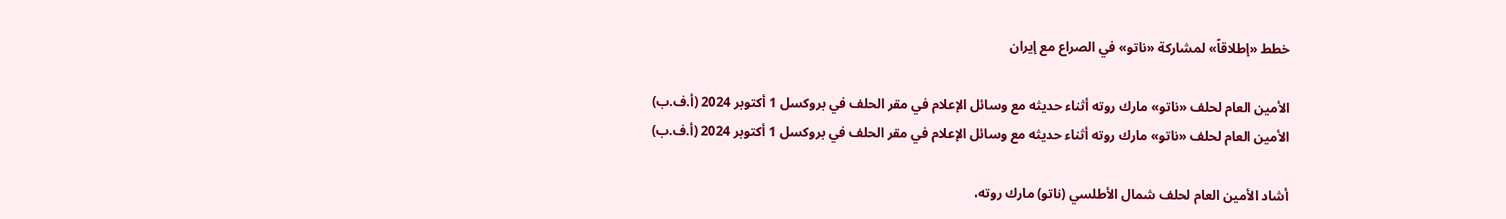خطط «إطلاقاً» لمشاركة «ناتو» في الصراع مع إيران

الأمين العام لحلف «ناتو» مارك روته أثناء حديثه مع وسائل الإعلام في مقر الحلف في بروكسل 1 أكتوبر 2024 (أ.ف.ب)
الأمين العام لحلف «ناتو» مارك روته أثناء حديثه مع وسائل الإعلام في مقر الحلف في بروكسل 1 أكتوبر 2024 (أ.ف.ب)

أشاد الأمين العام لحلف شمال الأطلسي (ناتو) مارك روته،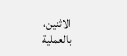الاثنين، بالعملية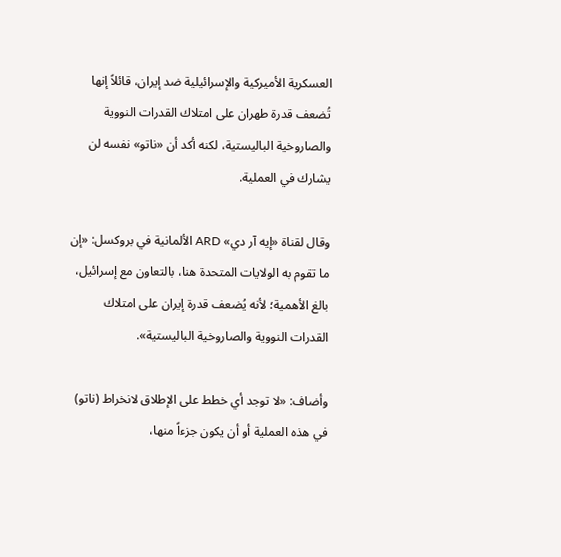العسكرية الأميركية والإسرائيلية ضد إيران، قائلاً إنها تُضعف قدرة طهران على امتلاك القدرات النووية والصاروخية الباليستية، لكنه أكد أن «ناتو» نفسه لن يشارك في العملية.

وقال لقناة «إيه آر دي» ARD الألمانية في بروكسل: «إن ما تقوم به الولايات المتحدة هنا، بالتعاون مع إسرائيل، بالغ الأهمية؛ لأنه يُضعف قدرة إيران على امتلاك القدرات النووية والصاروخية الباليستية».

وأضاف: «لا توجد أي خطط على الإطلاق لانخراط (ناتو) في هذه العملية أو أن يكون جزءاً منها،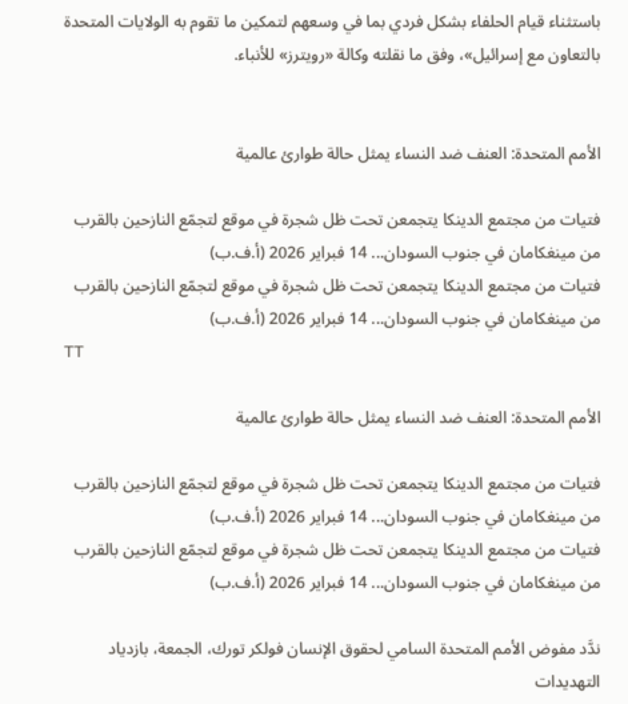باستثناء قيام الحلفاء بشكل فردي بما في وسعهم لتمكين ما تقوم به الولايات المتحدة بالتعاون مع إسرائيل»، وفق ما نقلته وكالة «رويترز» للأنباء.


الأمم المتحدة: العنف ضد النساء يمثل حالة طوارئ عالمية

فتيات من مجتمع الدينكا يتجمعن تحت ظل شجرة في موقع لتجمّع النازحين بالقرب من مينغكامان في جنوب السودان... 14 فبراير 2026 (أ.ف.ب)
فتيات من مجتمع الدينكا يتجمعن تحت ظل شجرة في موقع لتجمّع النازحين بالقرب من مينغكامان في جنوب السودان... 14 فبراير 2026 (أ.ف.ب)
TT

الأمم المتحدة: العنف ضد النساء يمثل حالة طوارئ عالمية

فتيات من مجتمع الدينكا يتجمعن تحت ظل شجرة في موقع لتجمّع النازحين بالقرب من مينغكامان في جنوب السودان... 14 فبراير 2026 (أ.ف.ب)
فتيات من مجتمع الدينكا يتجمعن تحت ظل شجرة في موقع لتجمّع النازحين بالقرب من مينغكامان في جنوب السودان... 14 فبراير 2026 (أ.ف.ب)

ندَّد مفوض الأمم المتحدة السامي لحقوق الإنسان فولكر تورك، الجمعة، بازدياد التهديدات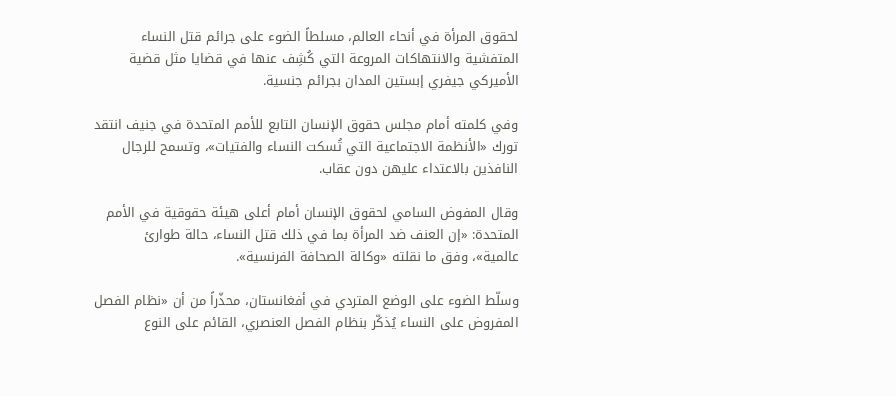لحقوق المرأة في أنحاء العالم، مسلطاً الضوء على جرائم قتل النساء المتفشية والانتهاكات المروعة التي كُشِف عنها في قضايا مثل قضية الأميركي جيفري إبستين المدان بجرائم جنسية.

وفي كلمته أمام مجلس حقوق الإنسان التابع للأمم المتحدة في جنيف انتقد تورك «الأنظمة الاجتماعية التي تُسكت النساء والفتيات»، وتسمح للرجال النافذين بالاعتداء عليهن دون عقاب.

وقال المفوض السامي لحقوق الإنسان أمام أعلى هيئة حقوقية في الأمم المتحدة: «إن العنف ضد المرأة بما في ذلك قتل النساء، حالة طوارئ عالمية»، وفق ما نقلته «وكالة الصحافة الفرنسية».

وسلّط الضوء على الوضع المتردي في أفغانستان، محذّراً من أن «نظام الفصل المفروض على النساء يُذكّر بنظام الفصل العنصري، القائم على النوع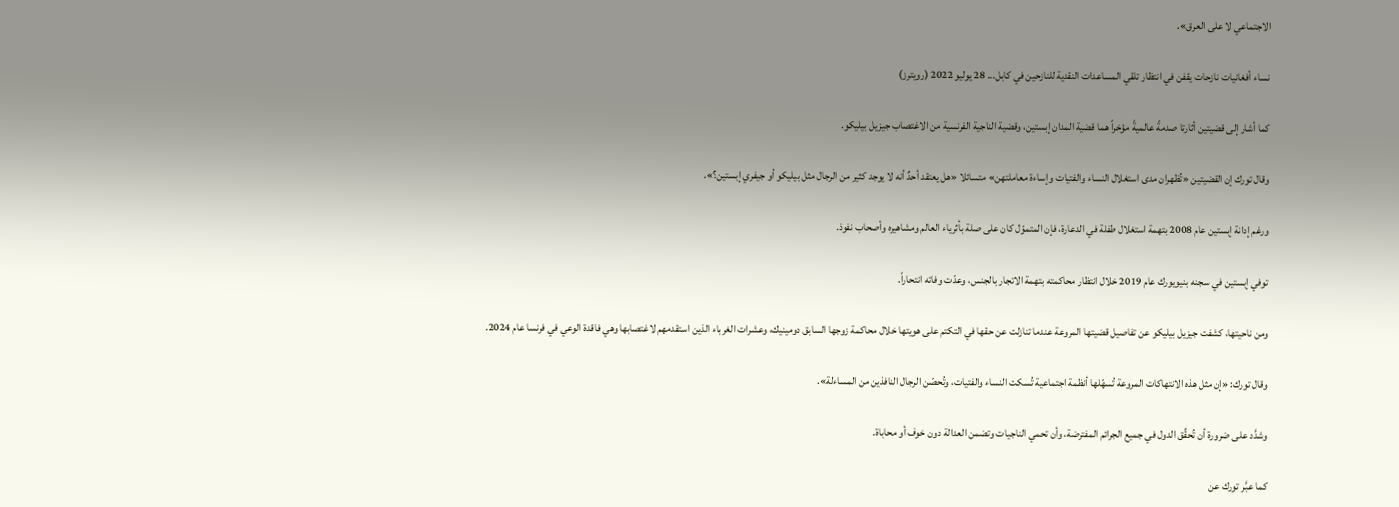الاجتماعي لا على العرق».

نساء أفغانيات نازحات يقفن في انتظار تلقي المساعدات النقدية للنازحين في كابل... 28 يوليو 2022 (رويترز)

كما أشار إلى قضيتين أثارتا صدمةً عالميةً مؤخراً هما قضية المدان إبستين، وقضية الناجية الفرنسية من الاغتصاب جيزيل بيليكو.

وقال تورك إن القضيتين «تُظهران مدى استغلال النساء والفتيات وإساءة معاملتهن» متسائلا «هل يعتقد أحدٌ أنه لا يوجد كثير من الرجال مثل بيليكو أو جيفري إبستين؟».

ورغم إدانة إبستين عام 2008 بتهمة استغلال طفلة في الدعارة، فإن المتموّل كان على صلة بأثرياء العالم ومشاهيره وأصحاب نفوذ.

توفي إبستين في سجنه بنيويورك عام 2019 خلال انتظار محاكمته بتهمة الاتجار بالجنس، وعدّت وفاته انتحاراً.

ومن ناحيتها، كشفت جيزيل بيليكو عن تفاصيل قضيتها المروعة عندما تنازلت عن حقها في التكتم على هويتها خلال محاكمة زوجها السابق دومينيك، وعشرات الغرباء الذين استقدمهم لاغتصابها وهي فاقدة الوعي في فرنسا عام 2024.

وقال تورك: «إن مثل هذه الانتهاكات المروعة تُسهّلها أنظمة اجتماعية تُسكت النساء والفتيات، وتُحصّن الرجال النافذين من المساءلة».

وشدَّد على ضرورة أن تُحقِّق الدول في جميع الجرائم المفترضة، وأن تحمي الناجيات وتضمن العدالة دون خوف أو محاباة.

كما عبَّر تورك عن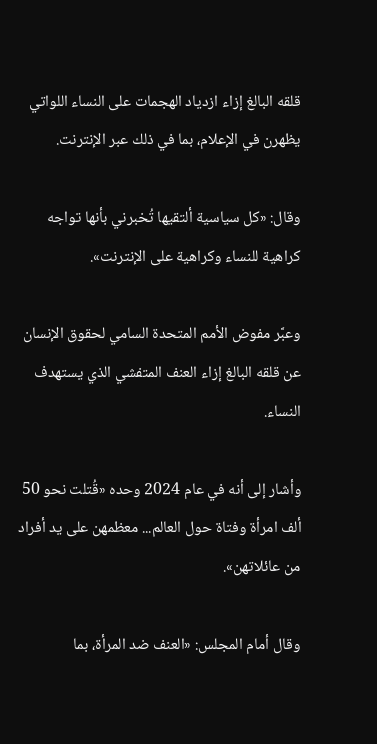قلقه البالغ إزاء ازدياد الهجمات على النساء اللواتي يظهرن في الإعلام، بما في ذلك عبر الإنترنت.

وقال: «كل سياسية ألتقيها تُخبرني بأنها تواجه كراهية للنساء وكراهية على الإنترنت».

وعبَّر مفوض الأمم المتحدة السامي لحقوق الإنسان عن قلقه البالغ إزاء العنف المتفشي الذي يستهدف النساء.

وأشار إلى أنه في عام 2024 وحده «قُتلت نحو 50 ألف امرأة وفتاة حول العالم... معظمهن على يد أفراد من عائلاتهن».

وقال أمام المجلس: «العنف ضد المرأة، بما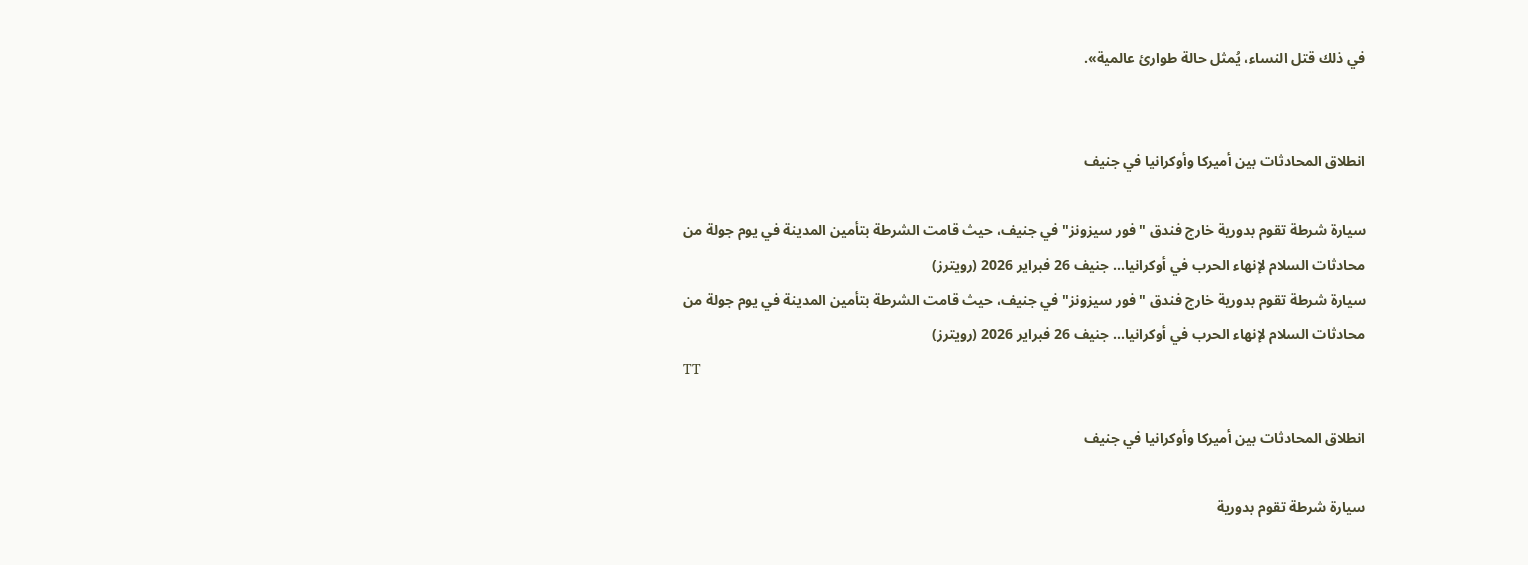في ذلك قتل النساء، يُمثل حالة طوارئ عالمية».


انطلاق المحادثات بين أميركا وأوكرانيا في جنيف

سيارة شرطة تقوم بدورية خارج فندق "فور سيزونز" في جنيف، حيث قامت الشرطة بتأمين المدينة في يوم جولة من محادثات السلام لإنهاء الحرب في أوكرانيا... جنيف 26 فبراير 2026 (رويترز)
سيارة شرطة تقوم بدورية خارج فندق "فور سيزونز" في جنيف، حيث قامت الشرطة بتأمين المدينة في يوم جولة من محادثات السلام لإنهاء الحرب في أوكرانيا... جنيف 26 فبراير 2026 (رويترز)
TT

انطلاق المحادثات بين أميركا وأوكرانيا في جنيف

سيارة شرطة تقوم بدورية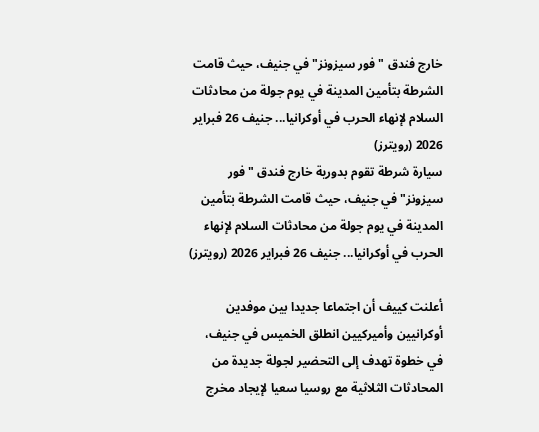خارج فندق "فور سيزونز" في جنيف، حيث قامت الشرطة بتأمين المدينة في يوم جولة من محادثات السلام لإنهاء الحرب في أوكرانيا... جنيف 26 فبراير 2026 (رويترز)
سيارة شرطة تقوم بدورية خارج فندق "فور سيزونز" في جنيف، حيث قامت الشرطة بتأمين المدينة في يوم جولة من محادثات السلام لإنهاء الحرب في أوكرانيا... جنيف 26 فبراير 2026 (رويترز)

أعلنت كييف أن اجتماعا جديدا بين موفدين أوكرانيين وأميركيين انطلق الخميس في جنيف، في خطوة تهدف إلى التحضير لجولة جديدة من المحادثات الثلاثية مع روسيا سعيا لإيجاد مخرج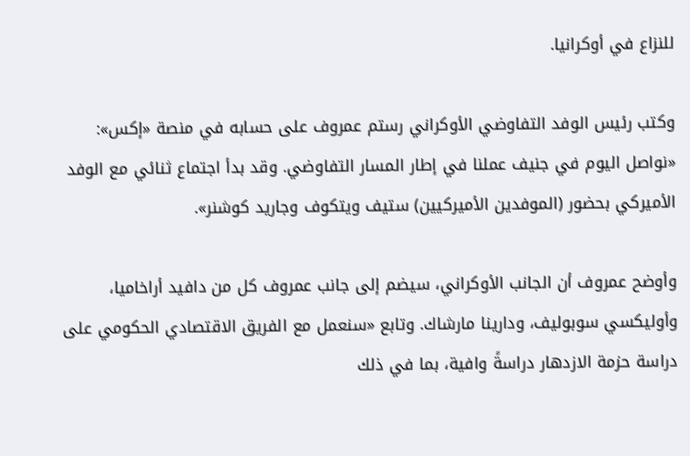للنزاع في أوكرانيا.

وكتب رئيس الوفد التفاوضي الأوكراني رستم عمروف على حسابه في منصة «إكس»: «نواصل اليوم في جنيف عملنا في إطار المسار التفاوضي. وقد بدأ اجتماع ثنائي مع الوفد الأميركي بحضور (الموفدين الأميركيين) ستيف ويتكوف وجاريد كوشنر».

وأوضح عمروف أن الجانب الأوكراني، سيضم إلى جانب عمروف كل من دافيد أراخاميا، وأوليكسي سوبوليف، ودارينا مارشاك. وتابع «سنعمل مع الفريق الاقتصادي الحكومي على دراسة حزمة الازدهار دراسةً وافية، بما في ذلك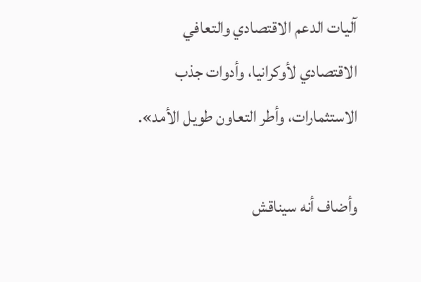آليات الدعم الاقتصادي والتعافي الاقتصادي لأوكرانيا، وأدوات جذب الاستثمارات، وأطر التعاون طويل الأمد».

وأضاف أنه سيناقش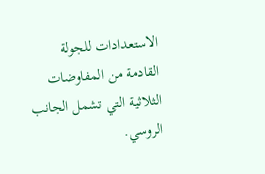الاستعدادات للجولة القادمة من المفاوضات الثلاثية التي تشمل الجانب الروسي.